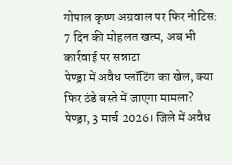गोपाल कृष्ण अग्रवाल पर फिर नोटिस: 7 दिन की मोहलत खत्म, अब भी कार्रवाई पर सन्नाटा
पेण्ड्रा में अवैध प्लॉटिंग का खेल, क्या फिर ठंडे बस्ते में जाएगा मामला?
पेण्ड्रा, 3 मार्च 2026। जिले में अवैध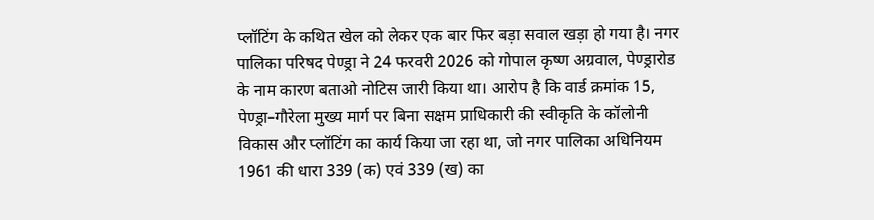प्लॉटिंग के कथित खेल को लेकर एक बार फिर बड़ा सवाल खड़ा हो गया है। नगर पालिका परिषद पेण्ड्रा ने 24 फरवरी 2026 को गोपाल कृष्ण अग्रवाल, पेण्ड्रारोड के नाम कारण बताओ नोटिस जारी किया था। आरोप है कि वार्ड क्रमांक 15, पेण्ड्रा–गौरेला मुख्य मार्ग पर बिना सक्षम प्राधिकारी की स्वीकृति के कॉलोनी विकास और प्लॉटिंग का कार्य किया जा रहा था, जो नगर पालिका अधिनियम 1961 की धारा 339 (क) एवं 339 (ख) का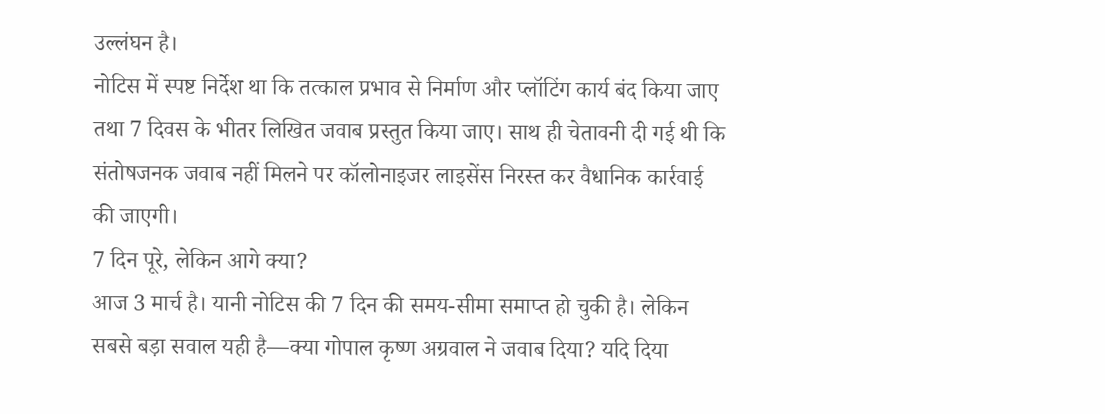उल्लंघन है।
नोटिस में स्पष्ट निर्देश था कि तत्काल प्रभाव से निर्माण और प्लॉटिंग कार्य बंद किया जाए तथा 7 दिवस के भीतर लिखित जवाब प्रस्तुत किया जाए। साथ ही चेतावनी दी गई थी कि संतोषजनक जवाब नहीं मिलने पर कॉलोनाइजर लाइसेंस निरस्त कर वैधानिक कार्रवाई की जाएगी।
7 दिन पूरे, लेकिन आगे क्या?
आज 3 मार्च है। यानी नोटिस की 7 दिन की समय-सीमा समाप्त हो चुकी है। लेकिन सबसे बड़ा सवाल यही है—क्या गोपाल कृष्ण अग्रवाल ने जवाब दिया? यदि दिया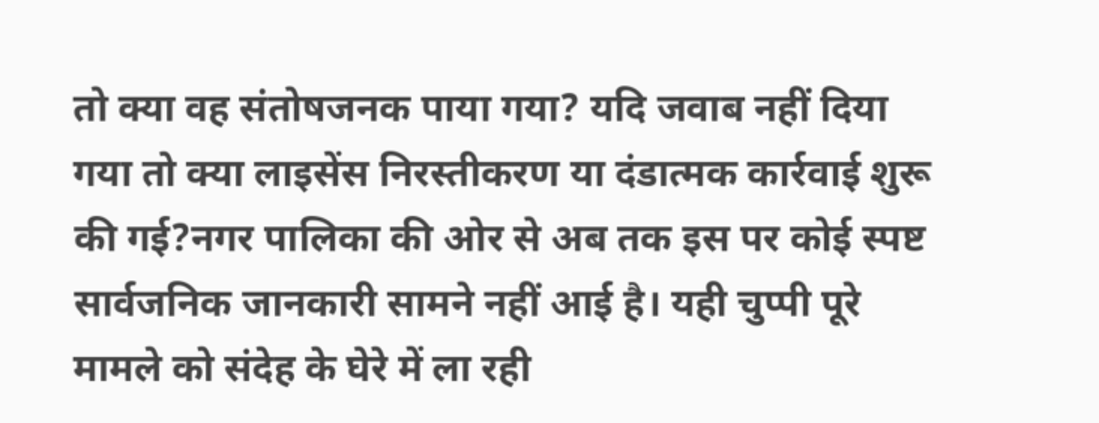तो क्या वह संतोषजनक पाया गया? यदि जवाब नहीं दिया गया तो क्या लाइसेंस निरस्तीकरण या दंडात्मक कार्रवाई शुरू की गई?नगर पालिका की ओर से अब तक इस पर कोई स्पष्ट सार्वजनिक जानकारी सामने नहीं आई है। यही चुप्पी पूरे मामले को संदेह के घेरे में ला रही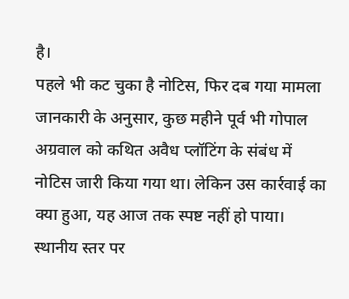है।
पहले भी कट चुका है नोटिस, फिर दब गया मामला
जानकारी के अनुसार, कुछ महीने पूर्व भी गोपाल अग्रवाल को कथित अवैध प्लॉटिंग के संबंध में नोटिस जारी किया गया था। लेकिन उस कार्रवाई का क्या हुआ, यह आज तक स्पष्ट नहीं हो पाया। स्थानीय स्तर पर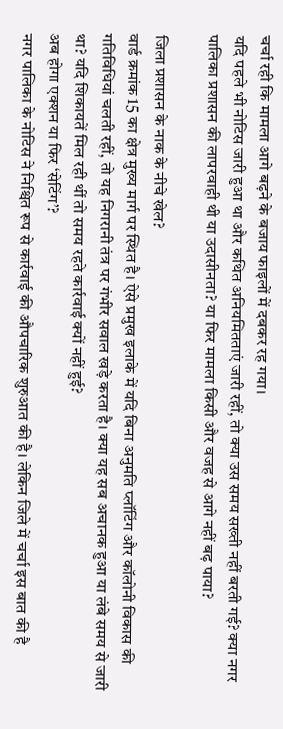चर्चा रही कि मामला आगे बढ़ने के बजाय फाइलों में दबकर रह गया।
यदि पहले भी नोटिस जारी हुआ था और कथित अनियमितताएं जारी रहीं, तो क्या उस समय सख्ती नहीं बरती गई? क्या नगर पालिका प्रशासन की लापरवाही थी या उदासीनता? या फिर मामला किसी और वजह से आगे नहीं बढ़ पाया?

जिला प्रशासन के नाक के नीचे खेल?
वार्ड क्रमांक 15 का क्षेत्र मुख्य मार्ग पर स्थित है। ऐसे प्रमुख इलाके में यदि बिना अनुमति प्लॉटिंग और कॉलोनी विकास की गतिविधियां चलती रहीं, तो यह निगरानी तंत्र पर गंभीर सवाल खड़े करता है। क्या यह सब अचानक हुआ या लंबे समय से जारी था? यदि शिकायतें मिल रही थीं तो समय रहते कार्रवाई क्यों नहीं हुई?
अब होगा एक्शन या फिर ‘सेटिंग’?
नगर पालिका के नोटिस ने निश्चित रूप से कार्रवाई की औपचारिक शुरुआत की है। लेकिन जिले में चर्चा इस बात की है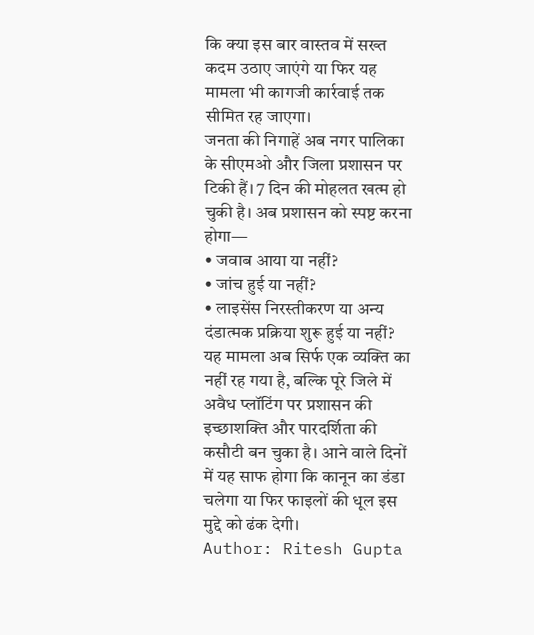कि क्या इस बार वास्तव में सख्त कदम उठाए जाएंगे या फिर यह मामला भी कागजी कार्रवाई तक सीमित रह जाएगा।
जनता की निगाहें अब नगर पालिका के सीएमओ और जिला प्रशासन पर टिकी हैं। 7 दिन की मोहलत खत्म हो चुकी है। अब प्रशासन को स्पष्ट करना होगा—
• जवाब आया या नहीं?
• जांच हुई या नहीं?
• लाइसेंस निरस्तीकरण या अन्य दंडात्मक प्रक्रिया शुरू हुई या नहीं?
यह मामला अब सिर्फ एक व्यक्ति का नहीं रह गया है, बल्कि पूरे जिले में अवैध प्लॉटिंग पर प्रशासन की इच्छाशक्ति और पारदर्शिता की कसौटी बन चुका है। आने वाले दिनों में यह साफ होगा कि कानून का डंडा चलेगा या फिर फाइलों की धूल इस मुद्दे को ढंक देगी।
Author: Ritesh Gupta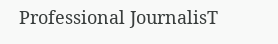Professional JournalisT